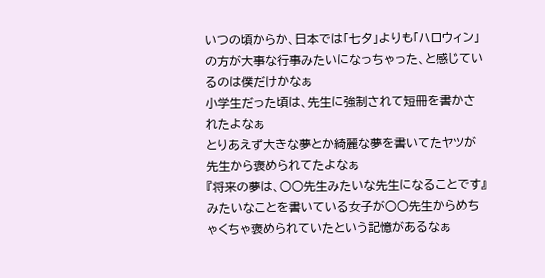いつの頃からか、日本では「七夕」よりも「ハロウィン」の方が大事な行事みたいになっちゃった、と感じているのは僕だけかなぁ
小学生だった頃は、先生に強制されて短冊を書かされたよなぁ
とりあえず大きな夢とか綺麗な夢を書いてたヤツが先生から褒められてたよなぁ
『将来の夢は、○○先生みたいな先生になることです』
みたいなことを書いている女子が○○先生からめちゃくちゃ褒められていたという記憶があるなぁ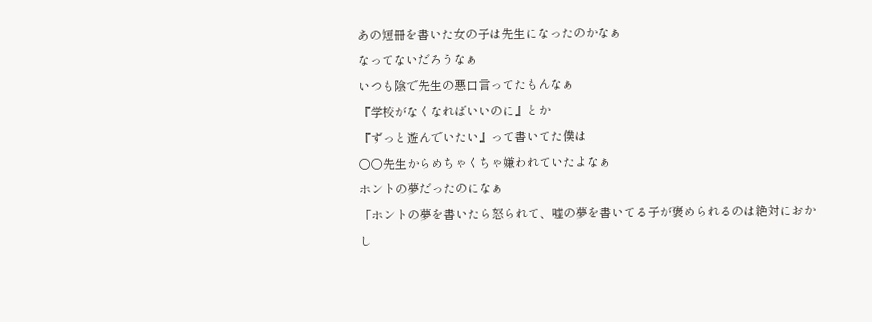あの短冊を書いた女の子は先生になったのかなぁ
なってないだろうなぁ
いつも陰で先生の悪口言ってたもんなぁ
『学校がなくなればいいのに』とか
『ずっと遊んでいたい』って書いてた僕は
○○先生からめちゃくちゃ嫌われていたよなぁ
ホントの夢だったのになぁ
「ホントの夢を書いたら怒られて、嘘の夢を書いてる子が褒められるのは絶対におかし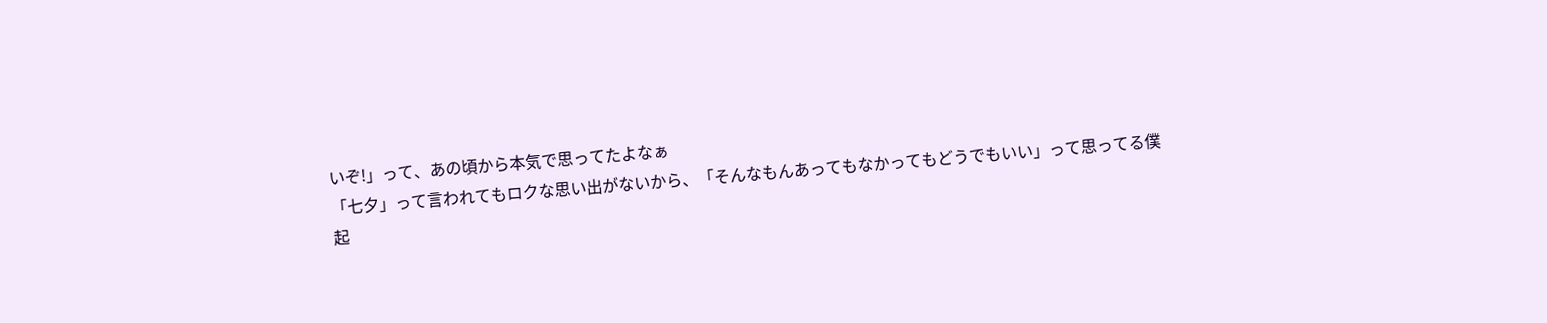いぞ!」って、あの頃から本気で思ってたよなぁ
「七夕」って言われてもロクな思い出がないから、「そんなもんあってもなかってもどうでもいい」って思ってる僕
起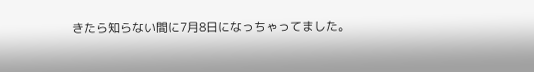きたら知らない間に7月8日になっちゃってました。